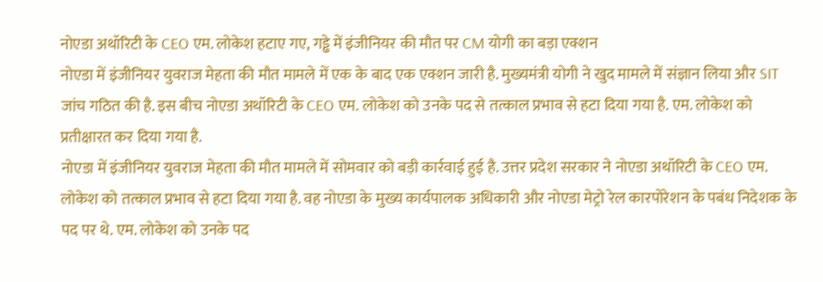नोएडा अथॉरिटी के CEO एम. लोकेश हटाए गए, गड्ढे में इंजीनियर की मौत पर CM योगी का बड़ा एक्शन
नोएडा में इंजीनियर युवराज मेहता की मौत मामले में एक के बाद एक एक्शन जारी है. मुख्यमंत्री योगी ने खुद मामले में संज्ञान लिया और SIT जांच गठित की है. इस बीच नोएडा अथॉरिटी के CEO एम. लोकेश को उनके पद से तत्काल प्रभाव से हटा दिया गया है. एम. लोकेश को प्रतीक्षारत कर दिया गया है.
नोएडा में इंजीनियर युवराज मेहता की मौत मामले में सोमवार को बड़ी कार्रवाई हुई है. उत्तर प्रदेश सरकार ने नोएडा अथॉरिटी के CEO एम. लोकेश को तत्काल प्रभाव से हटा दिया गया है. वह नोएडा के मुख्य कार्यपालक अधिकारी और नोएडा मेट्रो रेल कारपोरेशन के पबंध निदेशक के पद पर थे. एम. लोकेश को उनके पद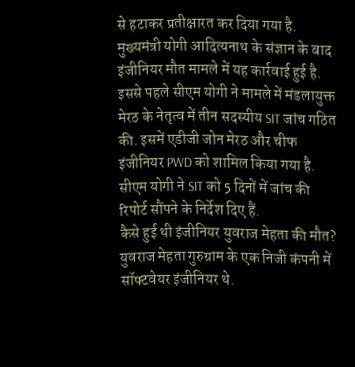से हटाकर प्रतीक्षारत कर दिया गया है.
मुख्यमंत्री योगी आदित्यनाथ के संज्ञान के बाद इंजीनियर मौत मामले में यह कार्रवाई हुई है. इससे पहले सीएम योगी ने मामले में मंडलायुक्त मेरठ के नेतृत्व में तीन सदस्यीय SIT जांच गठित की. इसमें एडीजी जोन मेरठ और चीफ इंजीनियर PWD को शामिल किया गया है. सीएम योगी ने SIT को 5 दिनों में जांच की रिपोर्ट सौंपने के निर्देश दिए हैं.
कैसे हुई थी इंजीनियर युवराज मेहता की मौत?
युवराज मेहता गुरुग्राम के एक निजी कंपनी में सॉफ्टवेयर इंजीनियर थे.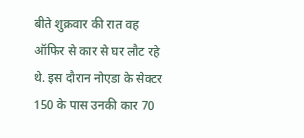बीते शुक्रवार की रात वह ऑफिर से कार से घर लौट रहे थे. इस दौरान नोएडा के सेक्टर 150 के पास उनकी कार 70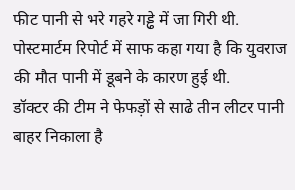फीट पानी से भरे गहरे गड्ढे में जा गिरी थी. पोस्टमार्टम रिपोर्ट में साफ कहा गया है कि युवराज की मौत पानी में डूबने के कारण हुई थी.
डॉक्टर की टीम ने फेफड़ों से साढे तीन लीटर पानी बाहर निकाला है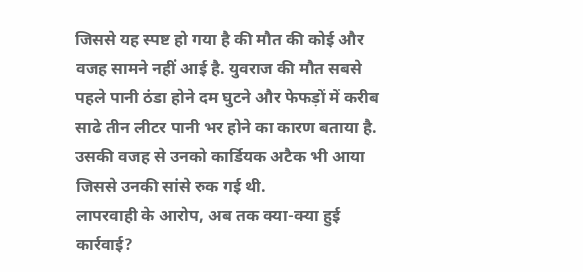जिससे यह स्पष्ट हो गया है की मौत की कोई और वजह सामने नहीं आई है. युवराज की मौत सबसे पहले पानी ठंडा होने दम घुटने और फेफड़ों में करीब साढे तीन लीटर पानी भर होने का कारण बताया है. उसकी वजह से उनको कार्डियक अटैक भी आया जिससे उनकी सांसे रुक गई थी.
लापरवाही के आरोप, अब तक क्या-क्या हुई कार्रवाई?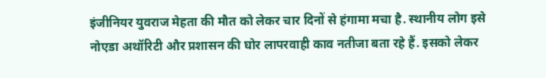इंजीनियर युवराज मेहता की मौत को लेकर चार दिनों से हंगामा मचा है. स्थानीय लोग इसे नोएडा अथॉरिटी और प्रशासन की घोर लापरवाही काव नतीजा बता रहे हैं. इसको लेकर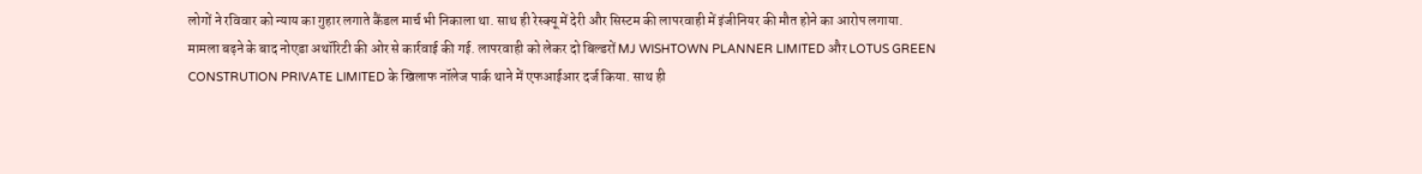लोगों ने रविवार को न्याय का गुहार लगाते कैंडल मार्च भी निकाला था. साथ ही रेस्क्यू में देरी और सिस्टम की लापरवाही में इंजीनियर की मौत होने का आरोप लगाया.
मामला बढ़ने के बाद नोएडा अथॉरिटी की ओर से कार्रवाई की गई. लापरवाही को लेकर दो बिल्डरों MJ WISHTOWN PLANNER LIMITED और LOTUS GREEN CONSTRUTION PRIVATE LIMITED के खिलाफ नॉलेज पार्क थाने में एफआईआर दर्ज किया. साथ ही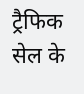ट्रैफिक सेल के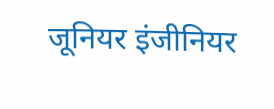जूनियर इंजीनियर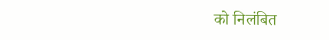को निलंबित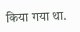किया गया था.